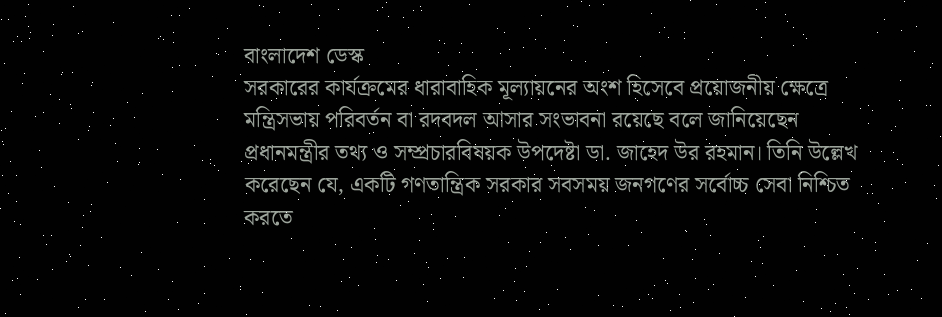বাংলাদেশ ডেস্ক
সরকারের কার্যক্রমের ধারাবাহিক মূল্যায়নের অংশ হিসেবে প্রয়োজনীয় ক্ষেত্রে মন্ত্রিসভায় পরিবর্তন বা রদবদল আসার সংভাবনা রয়েছে বলে জানিয়েছেন প্রধানমন্ত্রীর তথ্য ও সম্প্রচারবিষয়ক উপদেষ্টা ডা. জাহেদ উর রহমান। তিনি উল্লেখ করেছেন যে, একটি গণতান্ত্রিক সরকার সবসময় জনগণের সর্বোচ্চ সেবা নিশ্চিত করতে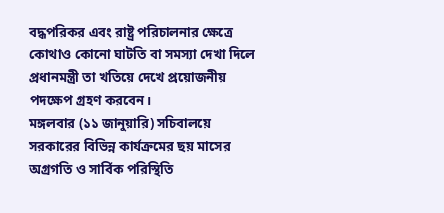বদ্ধপরিকর এবং রাষ্ট্র পরিচালনার ক্ষেত্রে কোথাও কোনো ঘাটতি বা সমস্যা দেখা দিলে প্রধানমন্ত্রী তা খতিয়ে দেখে প্রয়োজনীয় পদক্ষেপ গ্রহণ করবেন।
মঙ্গলবার (১১ জানুয়ারি) সচিবালয়ে সরকারের বিভিন্ন কার্যক্রমের ছয় মাসের অগ্রগতি ও সার্বিক পরিস্থিতি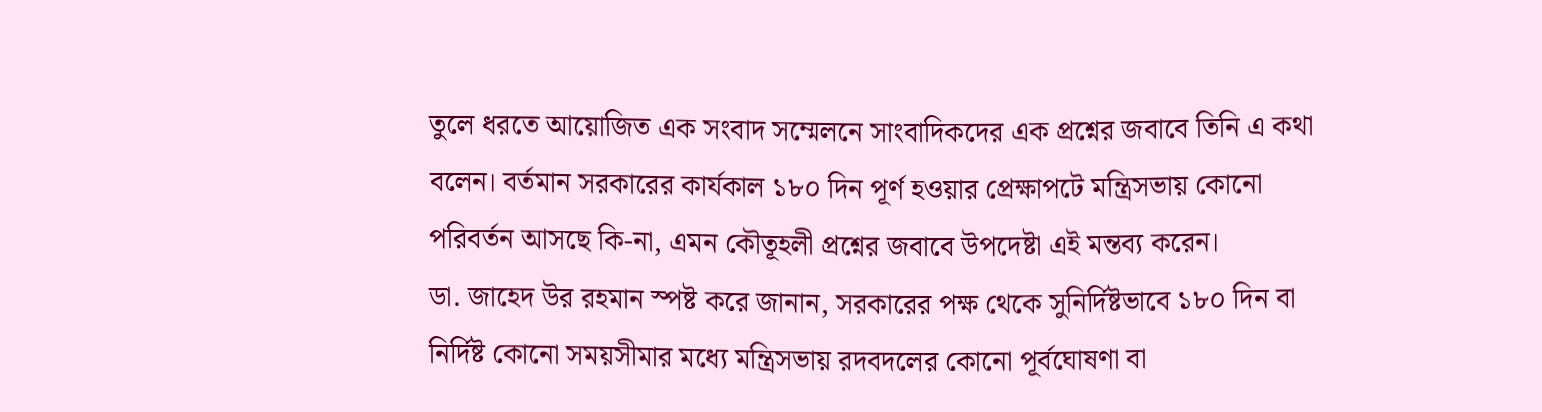তুলে ধরতে আয়োজিত এক সংবাদ সম্মেলনে সাংবাদিকদের এক প্রশ্নের জবাবে তিনি এ কথা বলেন। বর্তমান সরকারের কার্যকাল ১৮০ দিন পূর্ণ হওয়ার প্রেক্ষাপটে মন্ত্রিসভায় কোনো পরিবর্তন আসছে কি-না, এমন কৌতূহলী প্রশ্নের জবাবে উপদেষ্টা এই মন্তব্য করেন।
ডা. জাহেদ উর রহমান স্পষ্ট করে জানান, সরকারের পক্ষ থেকে সুনির্দিষ্টভাবে ১৮০ দিন বা নির্দিষ্ট কোনো সময়সীমার মধ্যে মন্ত্রিসভায় রদবদলের কোনো পূর্বঘোষণা বা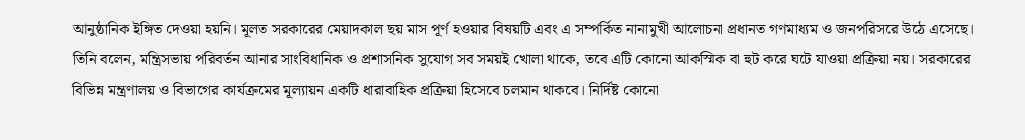আনুষ্ঠানিক ইঙ্গিত দেওয়া হয়নি। মূলত সরকারের মেয়াদকাল ছয় মাস পূর্ণ হওয়ার বিষয়টি এবং এ সম্পর্কিত নানামুখী আলোচনা প্রধানত গণমাধ্যম ও জনপরিসরে উঠে এসেছে। তিনি বলেন, মন্ত্রিসভায় পরিবর্তন আনার সাংবিধানিক ও প্রশাসনিক সুযোগ সব সময়ই খোলা থাকে, তবে এটি কোনো আকস্মিক বা হুট করে ঘটে যাওয়া প্রক্রিয়া নয়। সরকারের বিভিন্ন মন্ত্রণালয় ও বিভাগের কার্যক্রমের মূল্যায়ন একটি ধারাবাহিক প্রক্রিয়া হিসেবে চলমান থাকবে। নির্দিষ্ট কোনো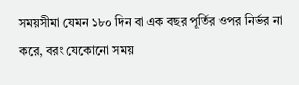সময়সীমা যেমন ১৮০ দিন বা এক বছর পূর্তির ওপর নির্ভর না করে, বরং যেকোনো সময়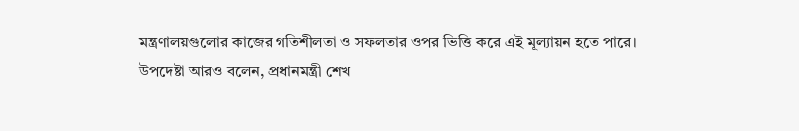মন্ত্রণালয়গুলোর কাজের গতিশীলতা ও সফলতার ওপর ভিত্তি করে এই মূল্যায়ন হতে পারে।
উপদেষ্টা আরও বলেন, প্রধানমন্ত্রী শেখ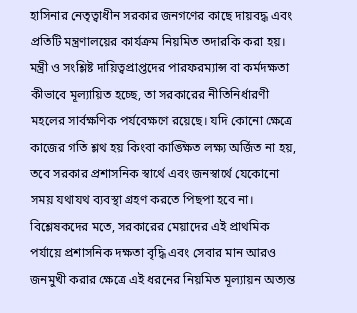হাসিনার নেতৃত্বাধীন সরকার জনগণের কাছে দায়বদ্ধ এবং প্রতিটি মন্ত্রণালয়ের কার্যক্রম নিয়মিত তদারকি করা হয়। মন্ত্রী ও সংশ্লিষ্ট দায়িত্বপ্রাপ্তদের পারফরম্যান্স বা কর্মদক্ষতা কীভাবে মূল্যায়িত হচ্ছে, তা সরকারের নীতিনির্ধারণী মহলের সার্বক্ষণিক পর্যবেক্ষণে রয়েছে। যদি কোনো ক্ষেত্রে কাজের গতি শ্লথ হয় কিংবা কাঙ্ক্ষিত লক্ষ্য অর্জিত না হয়, তবে সরকার প্রশাসনিক স্বার্থে এবং জনস্বার্থে যেকোনো সময় যথাযথ ব্যবস্থা গ্রহণ করতে পিছপা হবে না।
বিশ্লেষকদের মতে, সরকারের মেয়াদের এই প্রাথমিক পর্যায়ে প্রশাসনিক দক্ষতা বৃদ্ধি এবং সেবার মান আরও জনমুখী করার ক্ষেত্রে এই ধরনের নিয়মিত মূল্যায়ন অত্যন্ত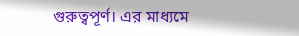গুরুত্বপূর্ণ। এর মাধ্যমে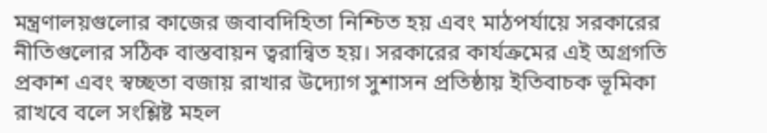মন্ত্রণালয়গুলোর কাজের জবাবদিহিতা নিশ্চিত হয় এবং মাঠপর্যায়ে সরকারের নীতিগুলোর সঠিক বাস্তবায়ন ত্বরান্বিত হয়। সরকারের কার্যক্রমের এই অগ্রগতি প্রকাশ এবং স্বচ্ছতা বজায় রাখার উদ্যোগ সুশাসন প্রতিষ্ঠায় ইতিবাচক ভূমিকা রাখবে বলে সংশ্লিষ্ট মহল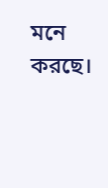মনে করছে।